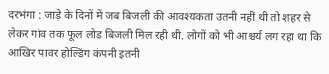दरभंगा : जाड़े के दिनों में जब बिजली की आवश्यकता उतनी नहीं थी तो शहर से लेकर गांव तक फूल लोड बिजली मिल रही थी. लोगों को भी आश्चर्य लग रहा था कि आखिर पावर होल्डिंग कंपनी इतनी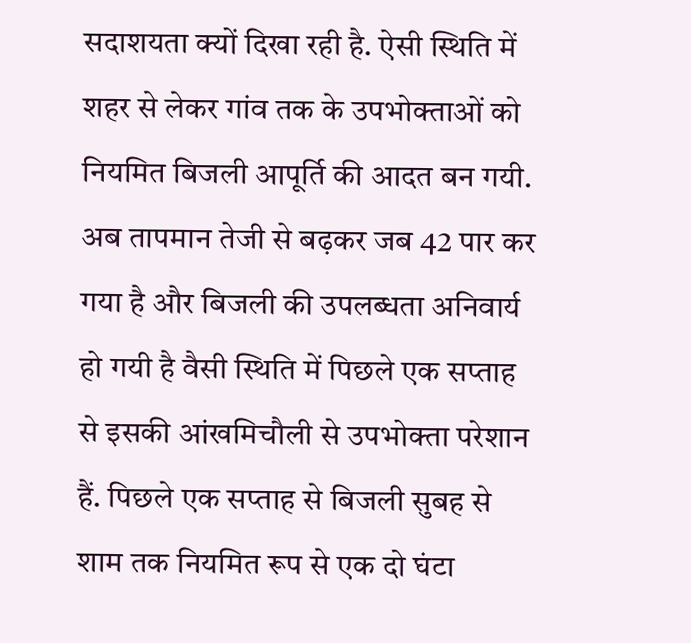सदाशयता क्यों दिखा रही है. ऐसी स्थिति में शहर से लेकर गांव तक के उपभोक्ताओं को नियमित बिजली आपूर्ति की आदत बन गयी. अब तापमान तेजी से बढ़कर जब 42 पार कर गया है और बिजली की उपलब्धता अनिवार्य हो गयी है वैसी स्थिति में पिछले एक सप्ताह से इसकी आंखमिचौली से उपभोक्ता परेशान हैं. पिछले एक सप्ताह से बिजली सुबह से शाम तक नियमित रूप से एक दो घंटा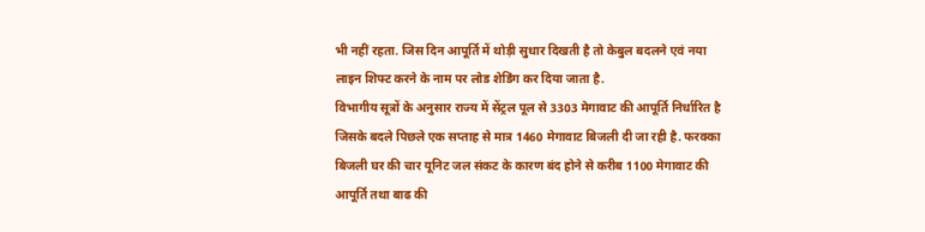भी नहीं रहता. जिस दिन आपूर्ति में थोड़ी सुधार दिखती है तो केबुल बदलने एवं नया लाइन शिफ्ट करने के नाम पर लोड शेडिंग कर दिया जाता है.
विभागीय सूत्रों के अनुसार राज्य में सेंट्रल पूल से 3303 मेगावाट की आपूर्ति निर्धारित है जिसके बदले पिछले एक सप्ताह से मात्र 1460 मेगावाट बिजली दी जा रही है. फरक्का बिजली घर की चार यूनिट जल संकट के कारण बंद होने से करीब 1100 मेगावाट की आपूर्ति तथा बाढ की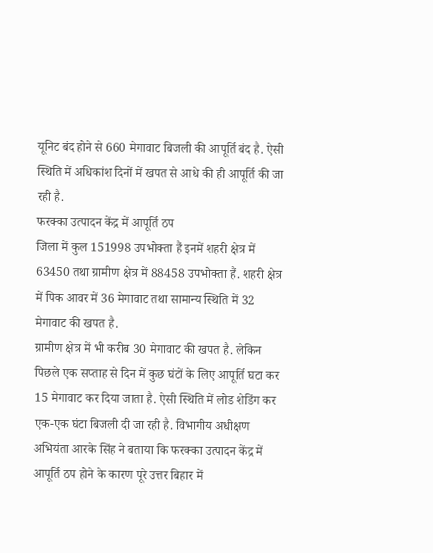यूनिट बंद होने से 660 मेगावाट बिजली की आपूर्ति बंद है. ऐसी स्थिति में अधिकांश दिनों में खपत से आधे की ही आपूर्ति की जा रही है.
फरक्का उत्पादन केंद्र में आपूर्ति ठप
जिला में कुल 151998 उपभोक्ता हैं इनमें शहरी क्षेत्र में 63450 तथा ग्रामीण क्षेत्र में 88458 उपभोक्ता हैं. शहरी क्षेत्र में पिक आवर में 36 मेगावाट तथा सामान्य स्थिति में 32 मेगावाट की खपत है.
ग्रामीण क्षेत्र में भी करीब 30 मेगावाट की खपत है. लेकिन पिछले एक सप्ताह से दिन में कुछ घंटों के लिए आपूर्ति घटा कर 15 मेगावाट कर दिया जाता है. ऐसी स्थिति में लोड शेडिंग कर एक-एक घंटा बिजली दी जा रही है. विभागीय अधीक्षण अभियंता आरके सिंह ने बताया कि फरक्का उत्पादन केंद्र में आपूर्ति ठप होने के कारण पूरे उत्तर बिहार में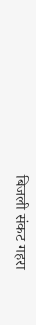बिजली संकट गहरा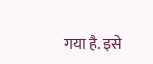गया है. इसे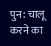पुन: चालू करने का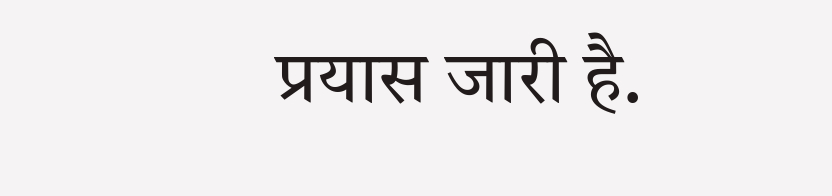प्रयास जारी है.